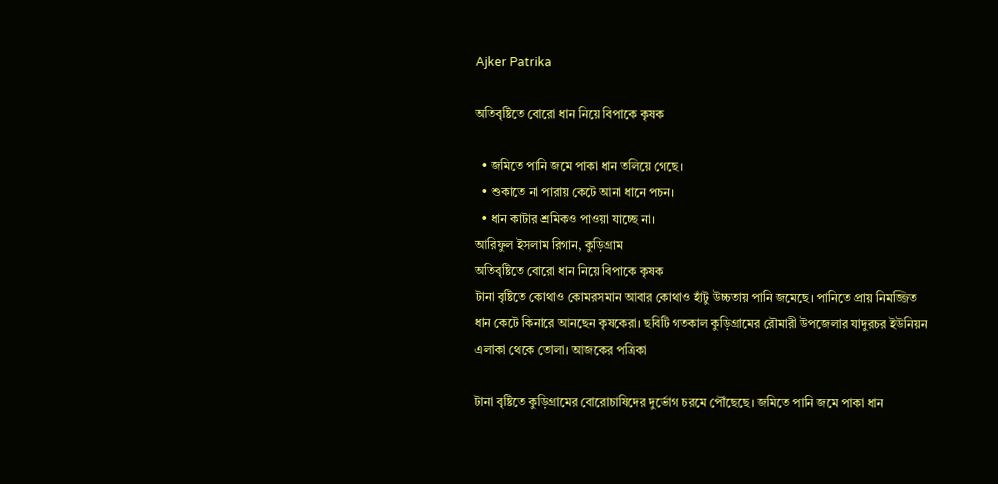Ajker Patrika

অতিবৃষ্টিতে বোরো ধান নিয়ে বিপাকে কৃষক

  • জমিতে পানি জমে পাকা ধান তলিয়ে গেছে।
  • শুকাতে না পারায় কেটে আনা ধানে পচন।
  • ধান কাটার শ্রমিকও পাওয়া যাচ্ছে না।
আরিফুল ইসলাম রিগান, কুড়িগ্রাম
অতিবৃষ্টিতে বোরো ধান নিয়ে বিপাকে কৃষক
টানা বৃষ্টিতে কোথাও কোমরসমান আবার কোথাও হাঁটু উচ্চতায় পানি জমেছে। পানিতে প্রায় নিমজ্জিত ধান কেটে কিনারে আনছেন কৃষকেরা। ছবিটি গতকাল কুড়িগ্রামের রৌমারী উপজেলার যাদুরচর ইউনিয়ন এলাকা থেকে তোলা। আজকের পত্রিকা

টানা বৃষ্টিতে কুড়িগ্রামের বোরোচাষিদের দুর্ভোগ চরমে পৌঁছেছে। জমিতে পানি জমে পাকা ধান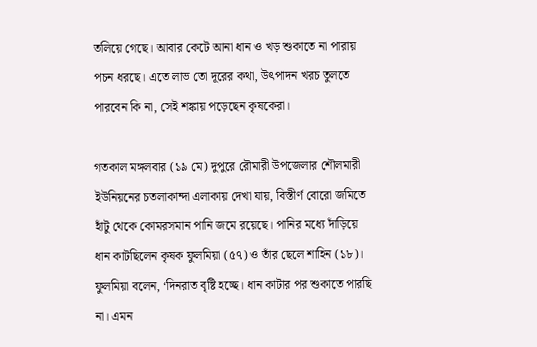তলিয়ে গেছে। আবার কেটে আনা ধান ও খড় শুকাতে না পারায় পচন ধরছে। এতে লাভ তো দূরের কথা, উৎপাদন খরচ তুলতে পারবেন কি না, সেই শঙ্কায় পড়েছেন কৃষকেরা।

গতকাল মঙ্গলবার (১৯ মে) দুপুরে রৌমারী উপজেলার শৌলমারী ইউনিয়নের চতলাকান্দা এলাকায় দেখা যায়, বিস্তীর্ণ বোরো জমিতে হাঁটু থেকে কোমরসমান পানি জমে রয়েছে। পানির মধ্যে দাঁড়িয়ে ধান কাটছিলেন কৃষক ফুলমিয়া (৫৭) ও তাঁর ছেলে শাহিন (১৮)। ফুলমিয়া বলেন, ‘দিনরাত বৃষ্টি হচ্ছে। ধান কাটার পর শুকাতে পারছি না। এমন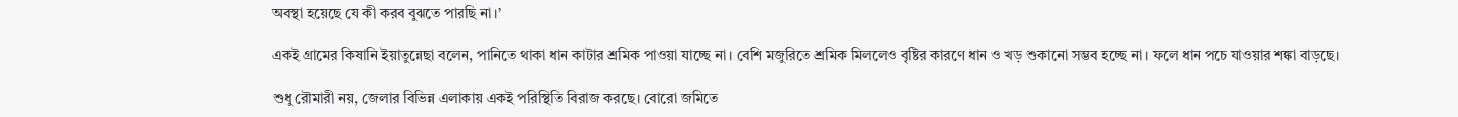অবস্থা হয়েছে যে কী করব বুঝতে পারছি না।’

একই গ্রামের কিষানি ইয়াতুন্নেছা বলেন, পানিতে থাকা ধান কাটার শ্রমিক পাওয়া যাচ্ছে না। বেশি মজুরিতে শ্রমিক মিললেও বৃষ্টির কারণে ধান ও খড় শুকানো সম্ভব হচ্ছে না। ফলে ধান পচে যাওয়ার শঙ্কা বাড়ছে।

শুধু রৌমারী নয়, জেলার বিভিন্ন এলাকায় একই পরিস্থিতি বিরাজ করছে। বোরো জমিতে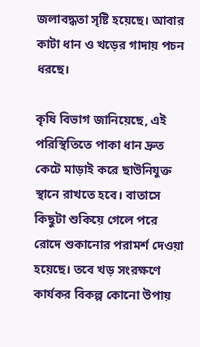জলাবদ্ধতা সৃষ্টি হয়েছে। আবার কাটা ধান ও খড়ের গাদায় পচন ধরছে।

কৃষি বিভাগ জানিয়েছে, এই পরিস্থিতিতে পাকা ধান দ্রুত কেটে মাড়াই করে ছাউনিযুক্ত স্থানে রাখতে হবে। বাতাসে কিছুটা শুকিয়ে গেলে পরে রোদে শুকানোর পরামর্শ দেওয়া হয়েছে। তবে খড় সংরক্ষণে কার্যকর বিকল্প কোনো উপায়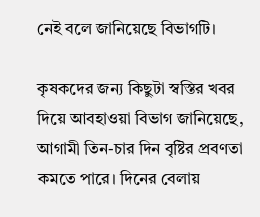নেই বলে জানিয়েছে বিভাগটি।

কৃষকদের জন্য কিছুটা স্বস্তির খবর দিয়ে আবহাওয়া বিভাগ জানিয়েছে, আগামী তিন-চার দিন বৃষ্টির প্রবণতা কমতে পারে। দিনের বেলায়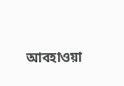আবহাওয়া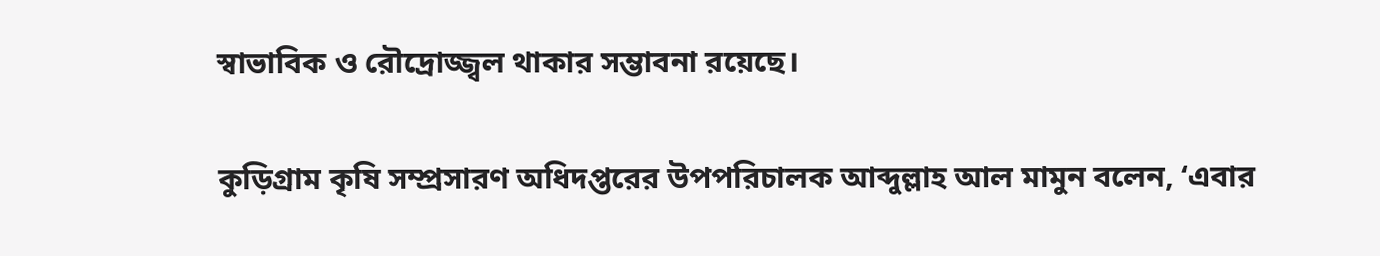স্বাভাবিক ও রৌদ্রোজ্জ্বল থাকার সম্ভাবনা রয়েছে।

কুড়িগ্রাম কৃষি সম্প্রসারণ অধিদপ্তরের উপপরিচালক আব্দুল্লাহ আল মামুন বলেন, ‘এবার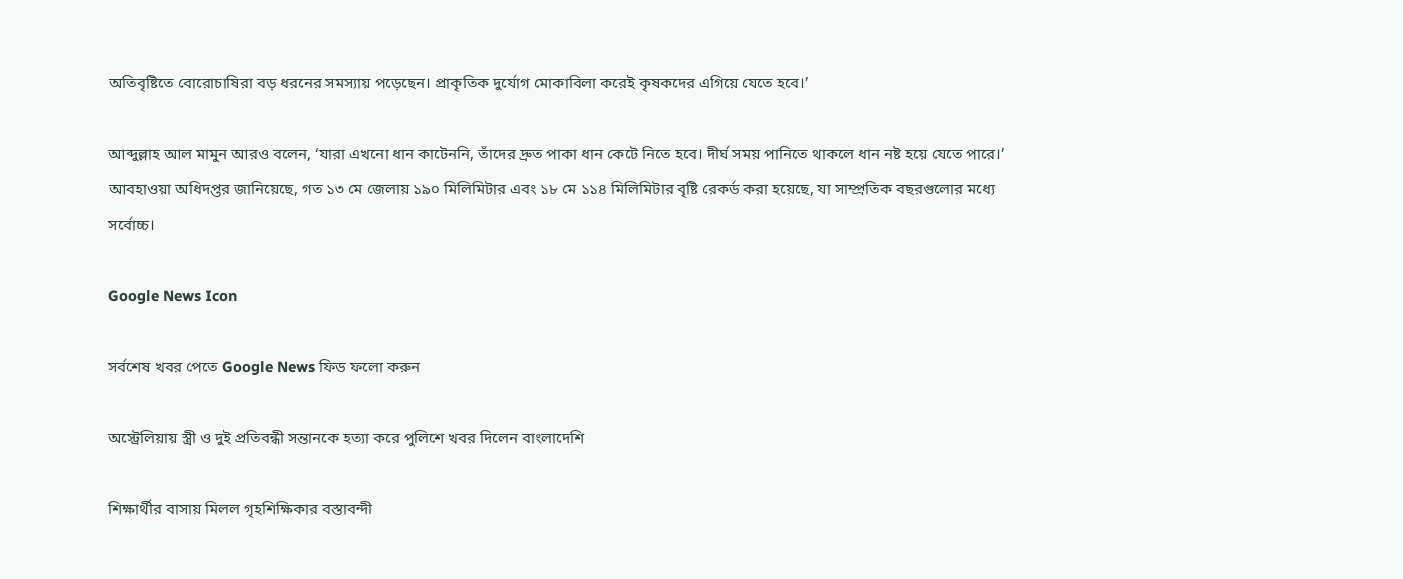অতিবৃষ্টিতে বোরোচাষিরা বড় ধরনের সমস্যায় পড়েছেন। প্রাকৃতিক দুর্যোগ মোকাবিলা করেই কৃষকদের এগিয়ে যেতে হবে।’

আব্দুল্লাহ আল মামুন আরও বলেন, ‘যারা এখনো ধান কাটেননি, তাঁদের দ্রুত পাকা ধান কেটে নিতে হবে। দীর্ঘ সময় পানিতে থাকলে ধান নষ্ট হয়ে যেতে পারে।’ আবহাওয়া অধিদপ্তর জানিয়েছে, গত ১৩ মে জেলায় ১৯০ মিলিমিটার এবং ১৮ মে ১১৪ মিলিমিটার বৃষ্টি রেকর্ড করা হয়েছে, যা সাম্প্রতিক বছরগুলোর মধ্যে সর্বোচ্চ।

Google News Icon

সর্বশেষ খবর পেতে Google News ফিড ফলো করুন

অস্ট্রেলিয়ায় স্ত্রী ও দুই প্রতিবন্ধী সন্তানকে হত্যা করে পুলিশে খবর দিলেন বাংলাদেশি

শিক্ষার্থীর বাসায় মিলল গৃহশিক্ষিকার বস্তাবন্দী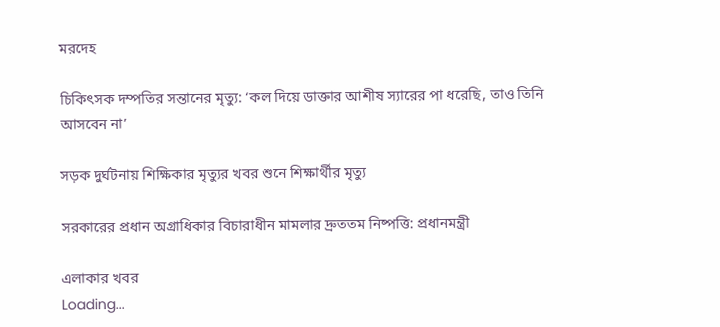মরদেহ

চিকিৎসক দম্পতির সন্তানের মৃত্যু: ‘কল দিয়ে ডাক্তার আশীষ স্যারের পা ধরেছি, তাও তিনি আসবেন না’

সড়ক দুর্ঘটনায় শিক্ষিকার মৃত্যুর খবর শুনে শিক্ষার্থীর মৃত্যু

সরকারের প্রধান অগ্রাধিকার বিচারাধীন মামলার দ্রুততম নিষ্পত্তি: প্রধানমন্ত্রী

এলাকার খবর
Loading...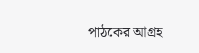পাঠকের আগ্রহ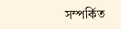সম্পর্কিত